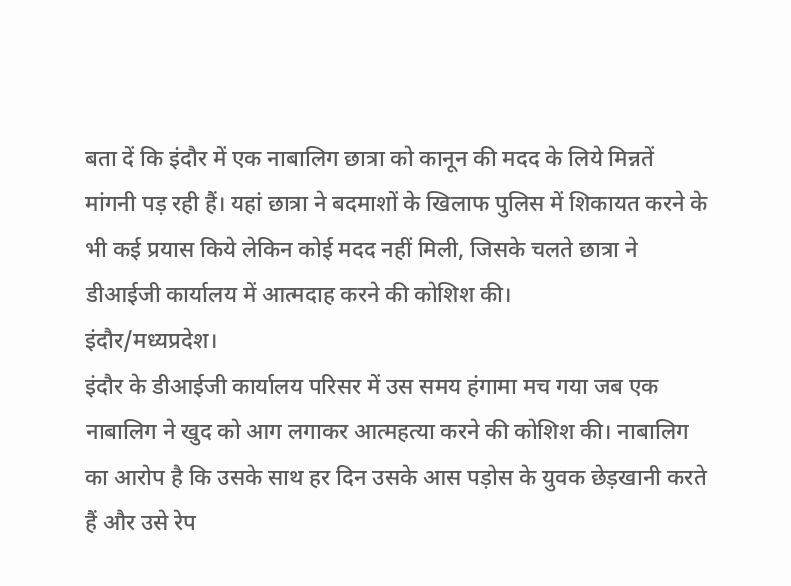बता दें कि इंदौर में एक नाबालिग छात्रा को कानून की मदद के लिये मिन्नतें मांगनी पड़ रही हैं। यहां छात्रा ने बदमाशों के खिलाफ पुलिस में शिकायत करने के भी कई प्रयास किये लेकिन कोई मदद नहीं मिली, जिसके चलते छात्रा ने डीआईजी कार्यालय में आत्मदाह करने की कोशिश की।
इंदौर/मध्यप्रदेश।
इंदौर के डीआईजी कार्यालय परिसर में उस समय हंगामा मच गया जब एक नाबालिग ने खुद को आग लगाकर आत्महत्या करने की कोशिश की। नाबालिग का आरोप है कि उसके साथ हर दिन उसके आस पड़ोस के युवक छेड़खानी करते हैं और उसे रेप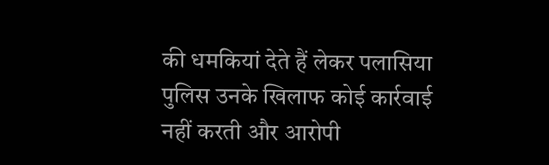की धमकियां देते हैं लेकर पलासिया पुलिस उनके खिलाफ कोई कार्रवाई नहीं करती और आरोपी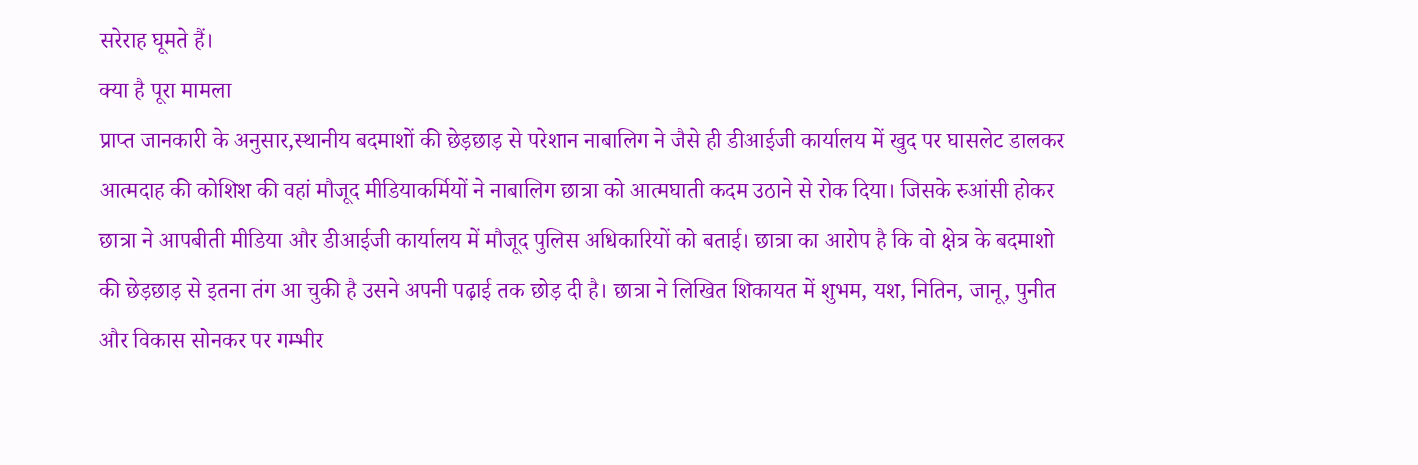सरेराह घूमते हैं।
क्या है पूरा मामला
प्राप्त जानकारी के अनुसार,स्थानीय बदमाशों की छेड़छाड़ से परेशान नाबालिग ने जैसे ही डीआईजी कार्यालय में खुद पर घासलेट डालकर आत्मदाह की कोशिश की वहां मौजूद मीडियाकर्मियों ने नाबालिग छात्रा को आत्मघाती कदम उठाने से रोक दिया। जिसके रुआंसी होकर छात्रा ने आपबीती मीडिया और डीआईजी कार्यालय में मौजूद पुलिस अधिकारियों को बताई। छात्रा का आरोप है कि वो क्षेत्र के बदमाशो की छेड़छाड़ से इतना तंग आ चुकी है उसने अपनी पढ़ाई तक छोड़ दी है। छात्रा ने लिखित शिकायत में शुभम, यश, नितिन, जानू, पुनीत और विकास सोनकर पर गम्भीर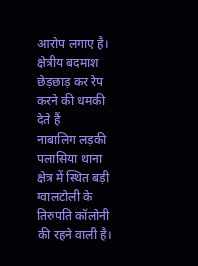आरोप लगाए है।
क्षेत्रीय बदमाश छेड़छाड़ कर रेप करने की धमकी देते हैं
नाबालिग लड़की पलासिया थाना क्षेत्र में स्थित बड़ी ग्वालटोली के तिरुपति कॉलोनी की रहने वाली है।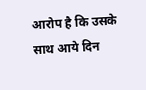आरोप है कि उसके साथ आये दिन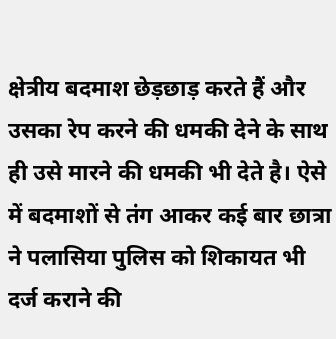क्षेत्रीय बदमाश छेड़छाड़ करते हैं और उसका रेप करने की धमकी देने के साथ ही उसे मारने की धमकी भी देते है। ऐसे में बदमाशों से तंग आकर कई बार छात्रा ने पलासिया पुलिस को शिकायत भी दर्ज कराने की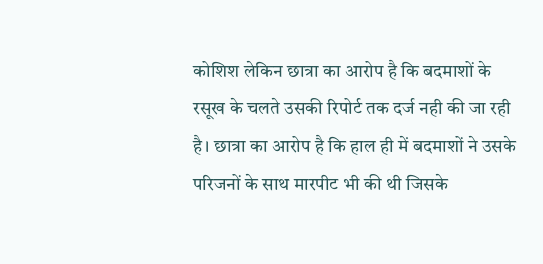कोशिश लेकिन छात्रा का आरोप है कि बदमाशों के रसूख के चलते उसकी रिपोर्ट तक दर्ज नही की जा रही है। छात्रा का आरोप है कि हाल ही में बदमाशों ने उसके परिजनों के साथ मारपीट भी की थी जिसके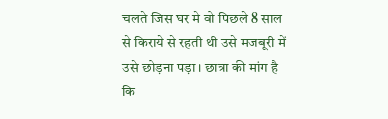चलते जिस घर मे वो पिछले 8 साल से किराये से रहती थी उसे मजबूरी में उसे छोड़ना पड़ा। छात्रा की मांग है कि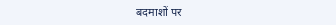बदमाशों पर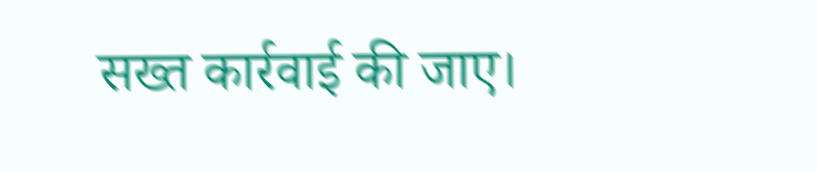सख्त कार्रवाई की जाए।